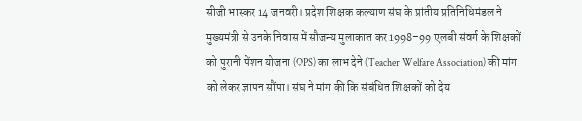सीजी भास्कर 14 जनवरी। प्रदेश शिक्षक कल्याण संघ के प्रांतीय प्रतिनिधिमंडल ने मुख्यमंत्री से उनके निवास में सौजन्य मुलाकात कर 1998–99 एलबी संवर्ग के शिक्षकों को पुरानी पेंशन योजना (OPS) का लाभ देने (Teacher Welfare Association) की मांग को लेकर ज्ञापन सौंपा। संघ ने मांग की कि संबंधित शिक्षकों को देय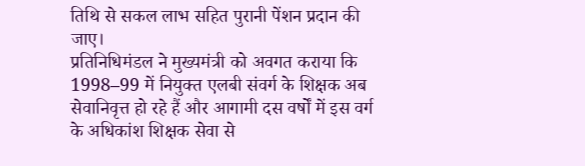तिथि से सकल लाभ सहित पुरानी पेंशन प्रदान की जाए।
प्रतिनिधिमंडल ने मुख्यमंत्री को अवगत कराया कि 1998–99 में नियुक्त एलबी संवर्ग के शिक्षक अब सेवानिवृत्त हो रहे हैं और आगामी दस वर्षों में इस वर्ग के अधिकांश शिक्षक सेवा से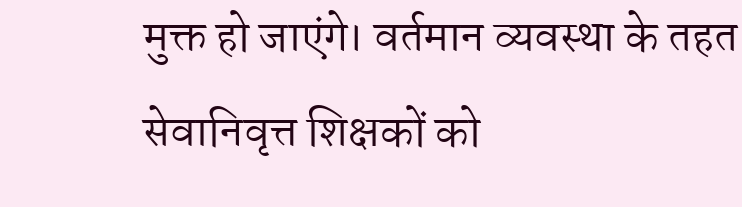मुक्त हो जाएंगे। वर्तमान व्यवस्था के तहत सेवानिवृत्त शिक्षकों को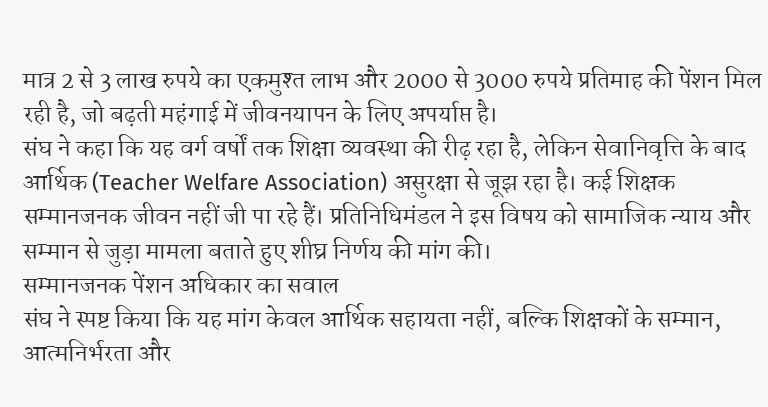मात्र 2 से 3 लाख रुपये का एकमुश्त लाभ और 2000 से 3000 रुपये प्रतिमाह की पेंशन मिल रही है, जो बढ़ती महंगाई में जीवनयापन के लिए अपर्याप्त है।
संघ ने कहा कि यह वर्ग वर्षों तक शिक्षा व्यवस्था की रीढ़ रहा है, लेकिन सेवानिवृत्ति के बाद आर्थिक (Teacher Welfare Association) असुरक्षा से जूझ रहा है। कई शिक्षक सम्मानजनक जीवन नहीं जी पा रहे हैं। प्रतिनिधिमंडल ने इस विषय को सामाजिक न्याय और सम्मान से जुड़ा मामला बताते हुए शीघ्र निर्णय की मांग की।
सम्मानजनक पेंशन अधिकार का सवाल
संघ ने स्पष्ट किया कि यह मांग केवल आर्थिक सहायता नहीं, बल्कि शिक्षकों के सम्मान, आत्मनिर्भरता और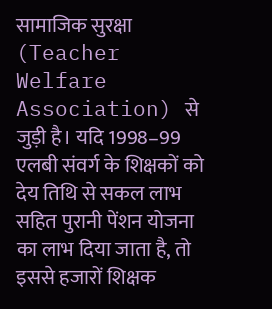सामाजिक सुरक्षा (Teacher Welfare Association) से जुड़ी है। यदि 1998–99 एलबी संवर्ग के शिक्षकों को देय तिथि से सकल लाभ सहित पुरानी पेंशन योजना का लाभ दिया जाता है, तो इससे हजारों शिक्षक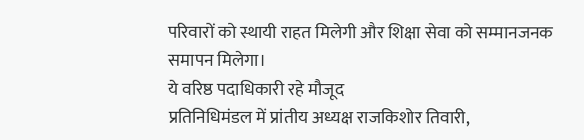परिवारों को स्थायी राहत मिलेगी और शिक्षा सेवा को सम्मानजनक समापन मिलेगा।
ये वरिष्ठ पदाधिकारी रहे मौजूद
प्रतिनिधिमंडल में प्रांतीय अध्यक्ष राजकिशोर तिवारी,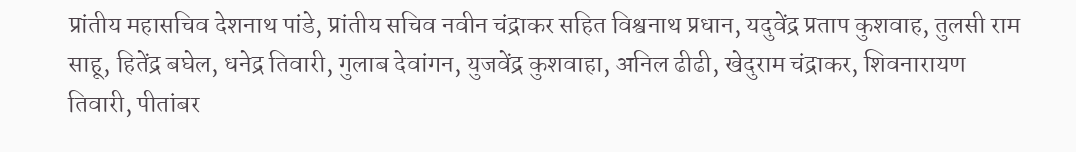प्रांतीय महासचिव देशनाथ पांडे, प्रांतीय सचिव नवीन चंद्राकर सहित विश्वनाथ प्रधान, यदुवेंद्र प्रताप कुशवाह, तुलसी राम साहू, हितेंद्र बघेल, धनेद्र तिवारी, गुलाब देवांगन, युजवेंद्र कुशवाहा, अनिल ढीढी, खेदुराम चंद्राकर, शिवनारायण तिवारी, पीतांबर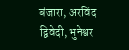बंजारा, अरविंद द्विवेदी, भुनेश्वर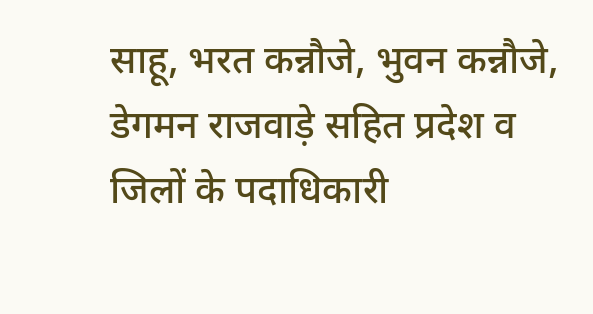साहू, भरत कन्नौजे, भुवन कन्नौजे, डेगमन राजवाड़े सहित प्रदेश व जिलों के पदाधिकारी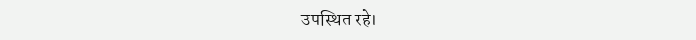उपस्थित रहे।